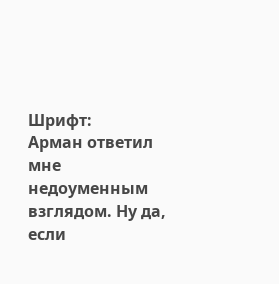Шрифт:
Арман ответил мне недоуменным взглядом. Ну да, если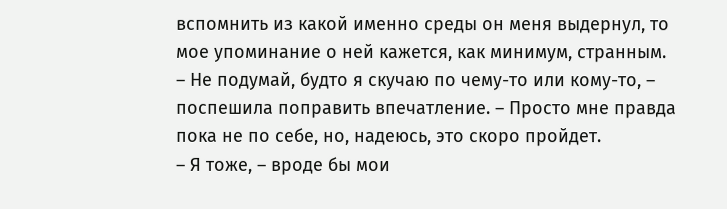вспомнить из какой именно среды он меня выдернул, то мое упоминание о ней кажется, как минимум, странным.
– Не подумай, будто я скучаю по чему-то или кому-то, – поспешила поправить впечатление. – Просто мне правда пока не по себе, но, надеюсь, это скоро пройдет.
– Я тоже, – вроде бы мои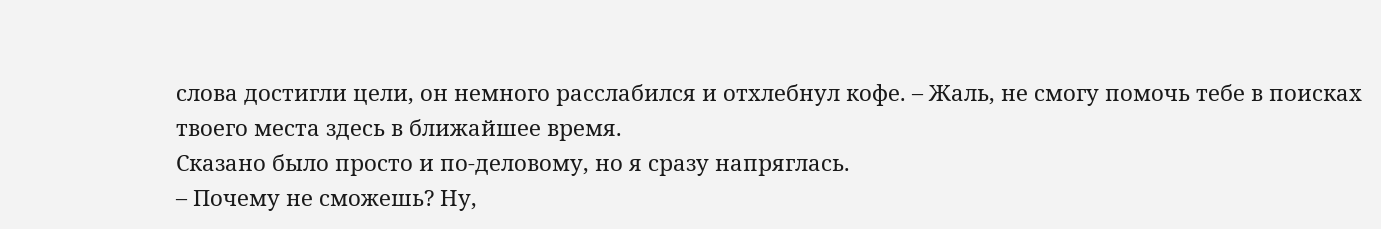слова достигли цели, он немного расслабился и отхлебнул кофе. – Жаль, не смогу помочь тебе в поисках твоего места здесь в ближайшее время.
Сказано было просто и по-деловому, но я сразу напряглась.
– Почему не сможешь? Ну,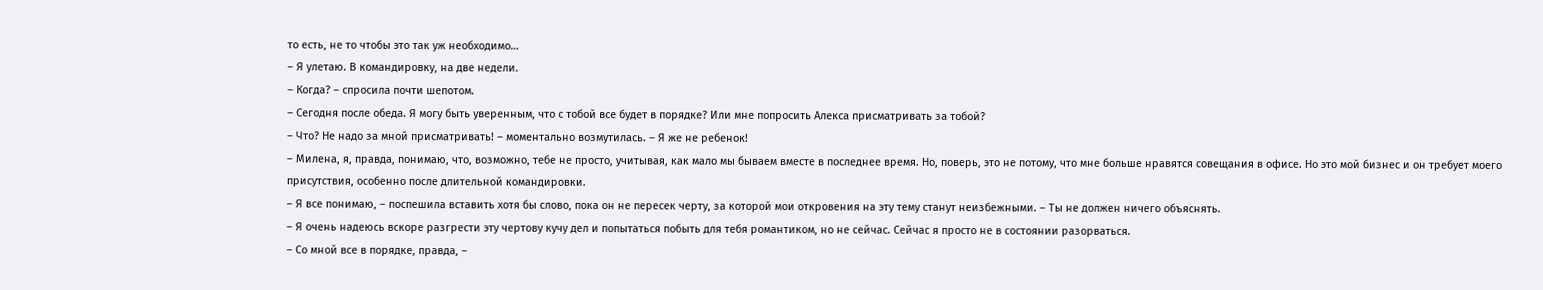то есть, не то чтобы это так уж необходимо…
– Я улетаю. В командировку, на две недели.
– Когда? – спросила почти шепотом.
– Сегодня после обеда. Я могу быть уверенным, что с тобой все будет в порядке? Или мне попросить Алекса присматривать за тобой?
– Что? Не надо за мной присматривать! – моментально возмутилась. – Я же не ребенок!
– Милена, я, правда, понимаю, что, возможно, тебе не просто, учитывая, как мало мы бываем вместе в последнее время. Но, поверь, это не потому, что мне больше нравятся совещания в офисе. Но это мой бизнес и он требует моего присутствия, особенно после длительной командировки.
– Я все понимаю, – поспешила вставить хотя бы слово, пока он не пересек черту, за которой мои откровения на эту тему станут неизбежными. – Ты не должен ничего объяснять.
– Я очень надеюсь вскоре разгрести эту чертову кучу дел и попытаться побыть для тебя романтиком, но не сейчас. Сейчас я просто не в состоянии разорваться.
– Со мной все в порядке, правда, –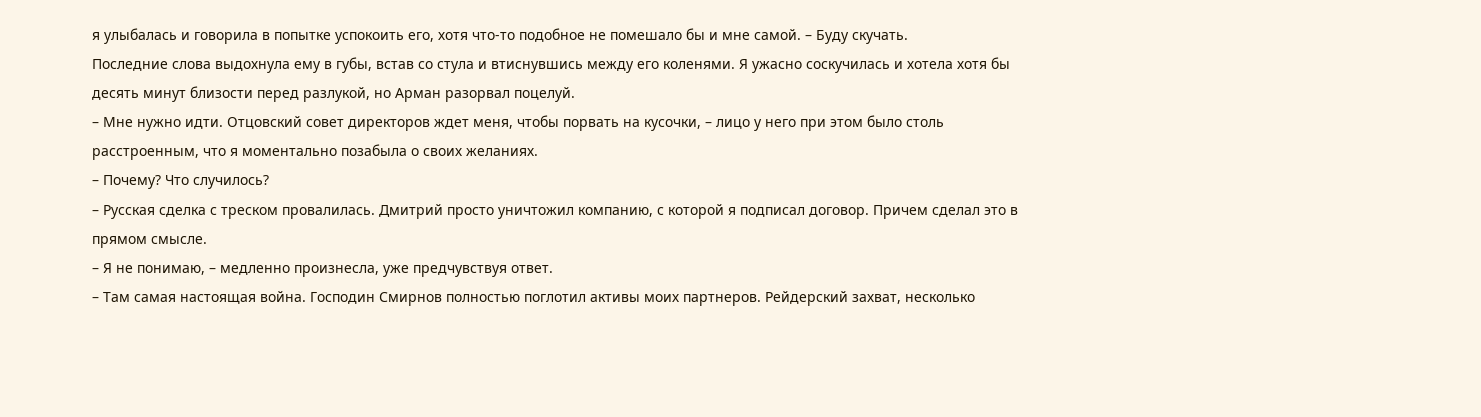я улыбалась и говорила в попытке успокоить его, хотя что-то подобное не помешало бы и мне самой. – Буду скучать.
Последние слова выдохнула ему в губы, встав со стула и втиснувшись между его коленями. Я ужасно соскучилась и хотела хотя бы десять минут близости перед разлукой, но Арман разорвал поцелуй.
– Мне нужно идти. Отцовский совет директоров ждет меня, чтобы порвать на кусочки, – лицо у него при этом было столь расстроенным, что я моментально позабыла о своих желаниях.
– Почему? Что случилось?
– Русская сделка с треском провалилась. Дмитрий просто уничтожил компанию, с которой я подписал договор. Причем сделал это в прямом смысле.
– Я не понимаю, – медленно произнесла, уже предчувствуя ответ.
– Там самая настоящая война. Господин Смирнов полностью поглотил активы моих партнеров. Рейдерский захват, несколько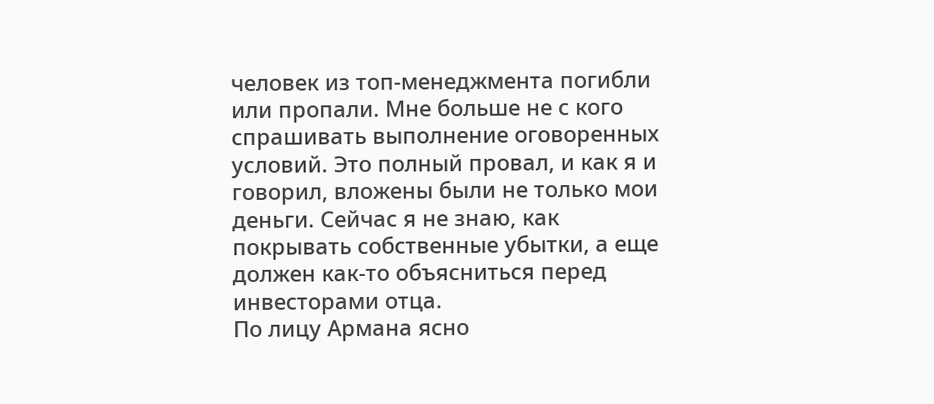человек из топ-менеджмента погибли или пропали. Мне больше не с кого спрашивать выполнение оговоренных условий. Это полный провал, и как я и говорил, вложены были не только мои деньги. Сейчас я не знаю, как покрывать собственные убытки, а еще должен как-то объясниться перед инвесторами отца.
По лицу Армана ясно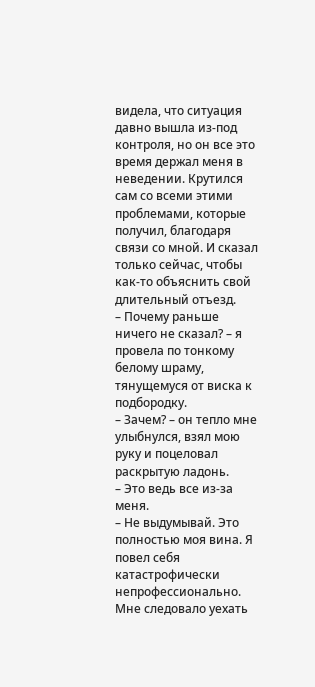видела, что ситуация давно вышла из-под контроля, но он все это время держал меня в неведении. Крутился сам со всеми этими проблемами, которые получил, благодаря связи со мной. И сказал только сейчас, чтобы как-то объяснить свой длительный отъезд.
– Почему раньше ничего не сказал? – я провела по тонкому белому шраму, тянущемуся от виска к подбородку.
– Зачем? – он тепло мне улыбнулся, взял мою руку и поцеловал раскрытую ладонь.
– Это ведь все из-за меня.
– Не выдумывай. Это полностью моя вина. Я повел себя катастрофически непрофессионально. Мне следовало уехать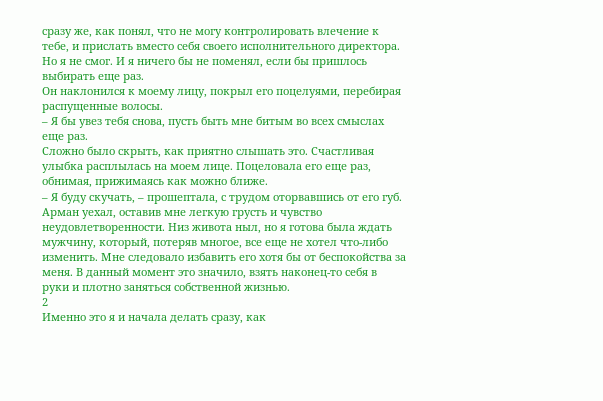сразу же, как понял, что не могу контролировать влечение к тебе, и прислать вместо себя своего исполнительного директора. Но я не смог. И я ничего бы не поменял, если бы пришлось выбирать еще раз.
Он наклонился к моему лицу, покрыл его поцелуями, перебирая распущенные волосы.
– Я бы увез тебя снова, пусть быть мне битым во всех смыслах еще раз.
Сложно было скрыть, как приятно слышать это. Счастливая улыбка расплылась на моем лице. Поцеловала его еще раз, обнимая, прижимаясь как можно ближе.
– Я буду скучать, – прошептала, с трудом оторвавшись от его губ.
Арман уехал, оставив мне легкую грусть и чувство неудовлетворенности. Низ живота ныл, но я готова была ждать мужчину, который, потеряв многое, все еще не хотел что-либо изменить. Мне следовало избавить его хотя бы от беспокойства за меня. В данный момент это значило, взять наконец-то себя в руки и плотно заняться собственной жизнью.
2
Именно это я и начала делать сразу, как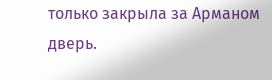только закрыла за Арманом дверь.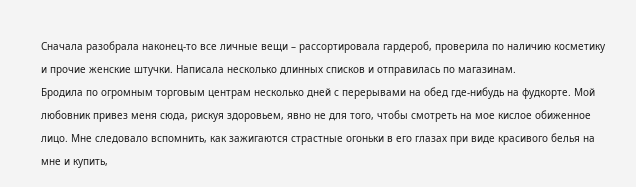Сначала разобрала наконец-то все личные вещи – рассортировала гардероб, проверила по наличию косметику и прочие женские штучки. Написала несколько длинных списков и отправилась по магазинам.
Бродила по огромным торговым центрам несколько дней с перерывами на обед где-нибудь на фудкорте. Мой любовник привез меня сюда, рискуя здоровьем, явно не для того, чтобы смотреть на мое кислое обиженное лицо. Мне следовало вспомнить, как зажигаются страстные огоньки в его глазах при виде красивого белья на мне и купить,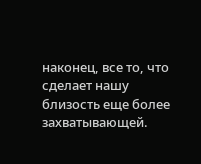наконец, все то, что сделает нашу близость еще более захватывающей.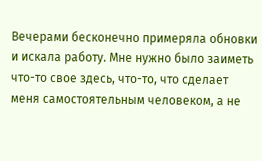Вечерами бесконечно примеряла обновки и искала работу. Мне нужно было заиметь что-то свое здесь, что-то, что сделает меня самостоятельным человеком, а не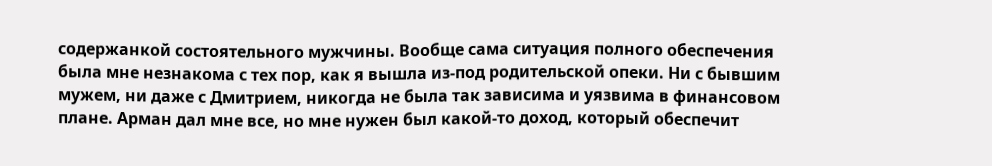содержанкой состоятельного мужчины. Вообще сама ситуация полного обеспечения была мне незнакома с тех пор, как я вышла из-под родительской опеки. Ни с бывшим мужем, ни даже с Дмитрием, никогда не была так зависима и уязвима в финансовом плане. Арман дал мне все, но мне нужен был какой-то доход, который обеспечит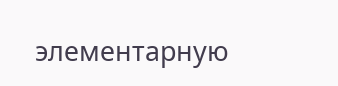элементарную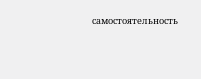самостоятельность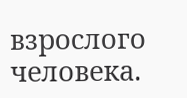взрослого человека.